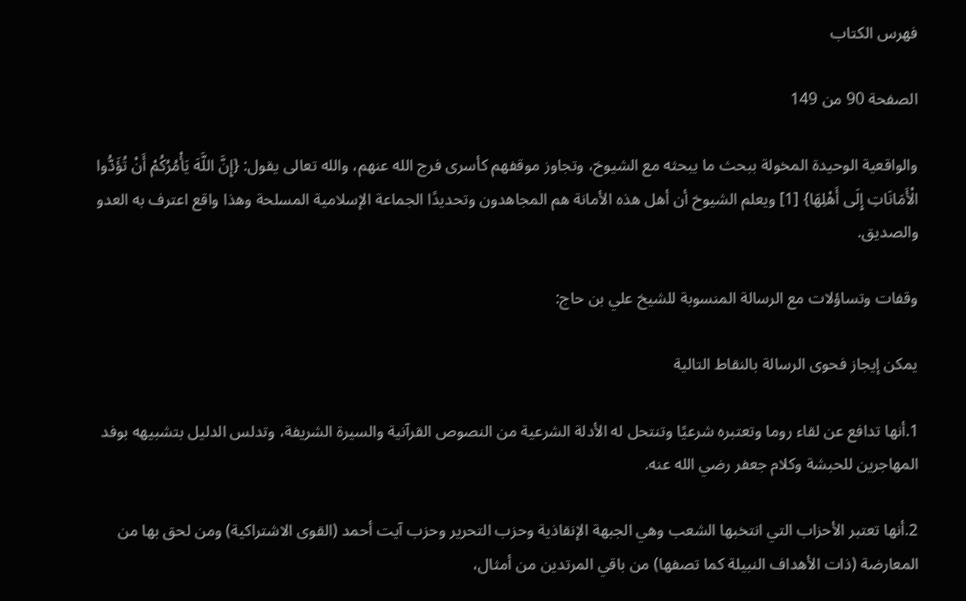فهرس الكتاب

الصفحة 90 من 149

والواقعية الوحيدة المخولة ببحث ما يبحثه مع الشيوخ، وتجاوز موقفهم كأسرى فرج الله عنهم، والله تعالى يقول: {إِنَّ اللَّهَ يَأْمُرُكُمْ أَنْ تُؤَدُّوا الْأَمَانَاتِ إِلَى أَهْلِهَا} [1] ويعلم الشيوخ أن أهل هذه الأمانة هم المجاهدون وتحديدًا الجماعة الإسلامية المسلحة وهذا واقع اعترف به العدو والصديق.

وقفات وتساؤلات مع الرسالة المنسوبة للشيخ علي بن حاج:

يمكن إيجاز فحوى الرسالة بالنقاط التالية

1.أنها تدافع عن لقاء روما وتعتبره شرعيًا وتنتحل له الأدلة الشرعية من النصوص القرآنية والسيرة الشريفة، وتدلس الدليل بتشبيهه بوفد المهاجرين للحبشة وكلام جعفر رضي الله عنه.

2.أنها تعتبر الأحزاب التي انتخبها الشعب وهي الجبهة الإنقاذية وحزب التحرير وحزب آيت أحمد (القوى الاشتراكية) ومن لحق بها من المعارضة (ذات الأهداف النبيلة كما تصفها) من باقي المرتدين من أمثال،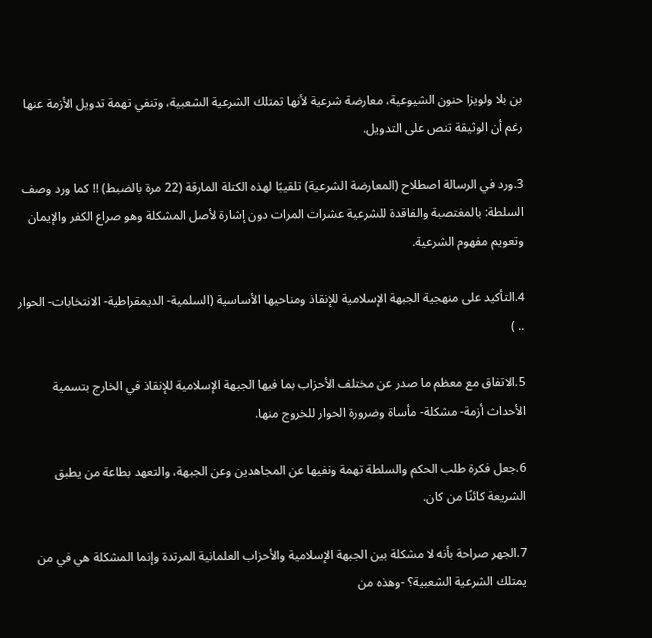بن بلا ولويزا حنون الشيوعية، معارضة شرعية لأنها تمتلك الشرعية الشعبية، وتنفي تهمة تدويل الأزمة عنها رغم أن الوثيقة تنص على التدويل.

3.ورد في الرسالة اصطلاح (المعارضة الشرعية) تلقيبًا لهذه الكتلة المارقة (22 مرة بالضبط) !! كما ورد وصف السلطة: بالمغتصبة والفاقدة للشرعية عشرات المرات دون إشارة لأصل المشكلة وهو صراع الكفر والإيمان وتعويم مفهوم الشرعية.

4.التأكيد على منهجية الجبهة الإسلامية للإنقاذ ومناحيها الأساسية (السلمية- الديمقراطية- الانتخابات- الحوار .. )

5.الاتفاق مع معظم ما صدر عن مختلف الأحزاب بما فيها الجبهة الإسلامية للإنقاذ في الخارج بتسمية الأحداث أزمة- مشكلة- مأساة وضرورة الحوار للخروج منها.

6.جعل فكرة طلب الحكم والسلطة تهمة ونفيها عن المجاهدين وعن الجبهة، والتعهد بطاعة من يطبق الشريعة كائنًا من كان.

7.الجهر صراحة بأنه لا مشكلة بين الجبهة الإسلامية والأحزاب العلمانية المرتدة وإنما المشكلة هي في من يمتلك الشرعية الشعبية؟ -وهذه من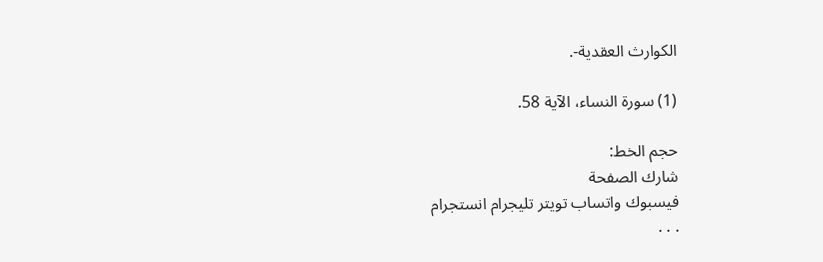الكوارث العقدية-.

(1) سورة النساء، الآية 58.

حجم الخط:
شارك الصفحة
فيسبوك واتساب تويتر تليجرام انستجرام
. . .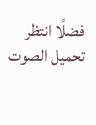فضلًا انتظر تحميل الصوت